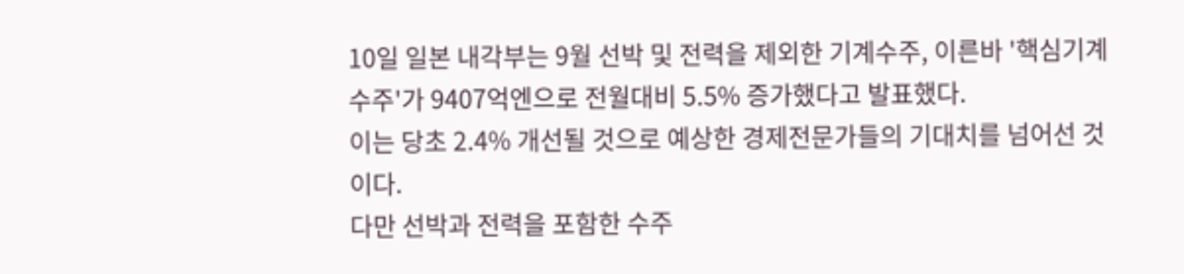10일 일본 내각부는 9월 선박 및 전력을 제외한 기계수주, 이른바 '핵심기계수주'가 9407억엔으로 전월대비 5.5% 증가했다고 발표했다.
이는 당초 2.4% 개선될 것으로 예상한 경제전문가들의 기대치를 넘어선 것이다.
다만 선박과 전력을 포함한 수주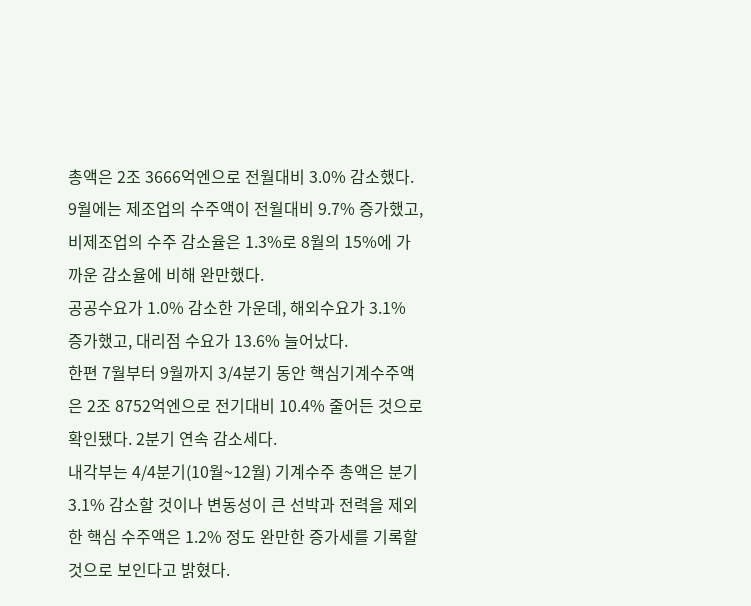총액은 2조 3666억엔으로 전월대비 3.0% 감소했다.
9월에는 제조업의 수주액이 전월대비 9.7% 증가했고, 비제조업의 수주 감소율은 1.3%로 8월의 15%에 가까운 감소율에 비해 완만했다.
공공수요가 1.0% 감소한 가운데, 해외수요가 3.1% 증가했고, 대리점 수요가 13.6% 늘어났다.
한편 7월부터 9월까지 3/4분기 동안 핵심기계수주액은 2조 8752억엔으로 전기대비 10.4% 줄어든 것으로 확인됐다. 2분기 연속 감소세다.
내각부는 4/4분기(10월~12월) 기계수주 총액은 분기 3.1% 감소할 것이나 변동성이 큰 선박과 전력을 제외한 핵심 수주액은 1.2% 정도 완만한 증가세를 기록할 것으로 보인다고 밝혔다.